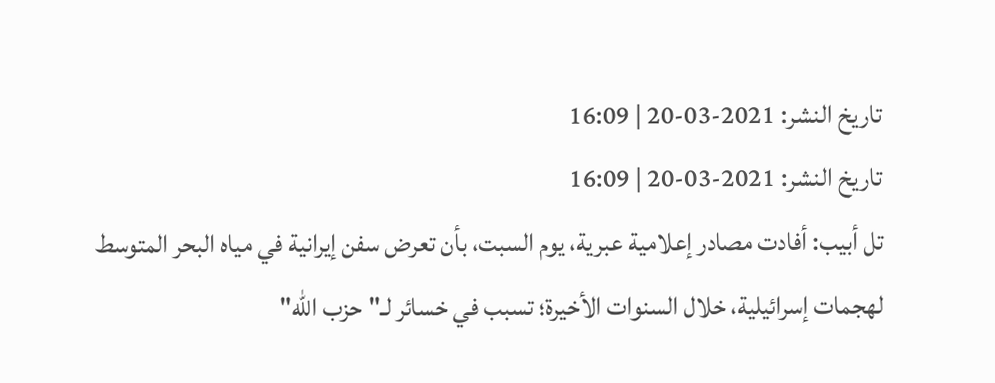تاريخ النشر: 2021-03-20 | 16:09
تاريخ النشر: 2021-03-20 | 16:09
تل أبيب: أفادت مصادر إعلامية عبرية، يوم السبت، بأن تعرض سفن إيرانية في مياه البحر المتوسط لهجمات إسرائيلية، خلال السنوات الأخيرة؛ تسبب في خسائر لـ"حزب الله"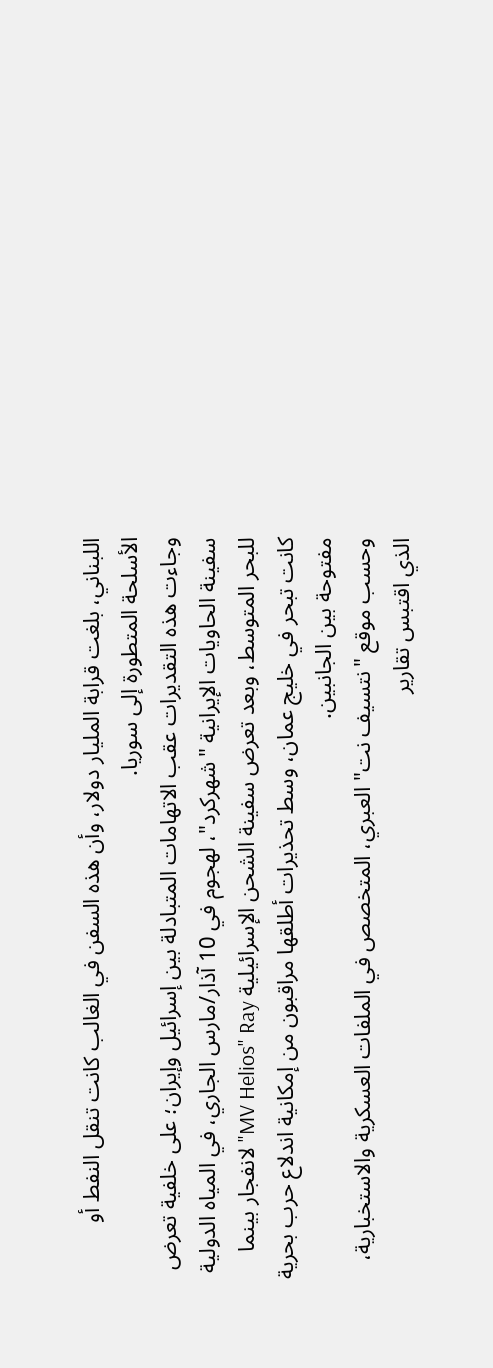اللبناني، بلغت قرابة المليار دولار، وأن هذه السفن في الغالب كانت تنقل النفط أو الأسلحة المتطورة إلى سوريا.
وجاءت هذه التقديرات عقب الاتهامات المتبادلة بين إسرائيل وإيران؛ على خلفية تعرض سفينة الحاويات الإيرانية "شهركرد"، لهجوم في 10 آذار/مارس الجاري، في المياه الدولية للبحر المتوسط، وبعد تعرض سفينة الشحن الإسرائيلية MV Helios" Ray" لانفجار بينما كانت تبحر في خليج عمان، وسط تحذيرات أطلقها مراقبون من إمكانية اندلاع حرب بحرية مفتوحة بين الجانبين.
وحسب موقع "نتسيف نت" العبري، المتخصص في الملفات العسكرية والاستخبارية، الذي اقتبس تقارير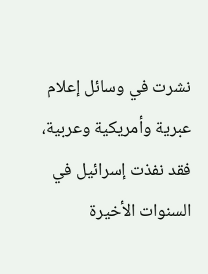نشرت في وسائل إعلام عبرية وأمريكية وعربية، فقد نفذت إسرائيل في السنوات الأخيرة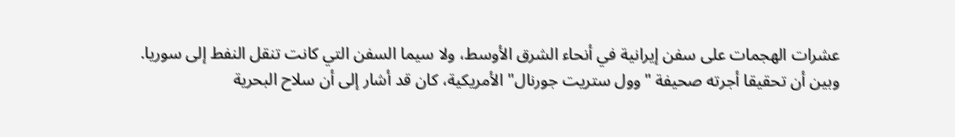عشرات الهجمات على سفن إيرانية في أنحاء الشرق الأوسط، ولا سيما السفن التي كانت تنقل النفط إلى سوريا.
وبين أن تحقيقا أجرته صحيفة "وول ستريت جورنال" الأمريكية، كان قد أشار إلى أن سلاح البحرية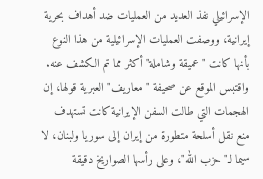الإسرائيلي نفذ العديد من العمليات ضد أهداف بحرية إيرانية، ووصفت العمليات الإسرائيلية من هذا النوع بأنها كانت "عميقة وشاملة" أكثر مما تم الكشف عنه.
واقتبس الموقع عن صحيفة "معاريف" العبرية قولها، إن الهجمات التي طالت السفن الإيرانية كانت تستهدف منع نقل أسلحة متطورة من إيران إلى سوريا ولبنان، لا سيما لـ"حزب الله"، وعلى رأسها الصواريخ دقيقة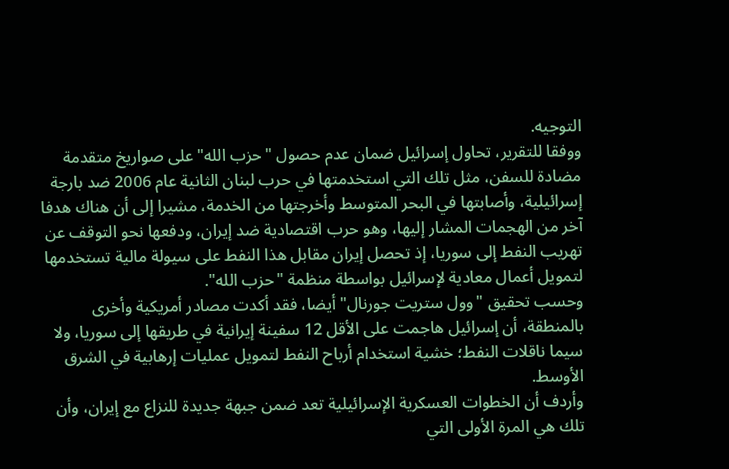التوجيه.
ووفقا للتقرير، تحاول إسرائيل ضمان عدم حصول "حزب الله" على صواريخ متقدمة مضادة للسفن، مثل تلك التي استخدمتها في حرب لبنان الثانية عام 2006 ضد بارجة إسرائيلية، وأصابتها في البحر المتوسط وأخرجتها من الخدمة، مشيرا إلى أن هناك هدفا آخر من الهجمات المشار إليها، وهو حرب اقتصادية ضد إيران، ودفعها نحو التوقف عن تهريب النفط إلى سوريا، إذ تحصل إيران مقابل هذا النفط على سيولة مالية تستخدمها لتمويل أعمال معادية لإسرائيل بواسطة منظمة "حزب الله".
وحسب تحقيق "وول ستريت جورنال" أيضا، فقد أكدت مصادر أمريكية وأخرى بالمنطقة، أن إسرائيل هاجمت على الأقل 12 سفينة إيرانية في طريقها إلى سوريا، ولا سيما ناقلات النفط؛ خشية استخدام أرباح النفط لتمويل عمليات إرهابية في الشرق الأوسط.
وأردف أن الخطوات العسكرية الإسرائيلية تعد ضمن جبهة جديدة للنزاع مع إيران، وأن تلك هي المرة الأولى التي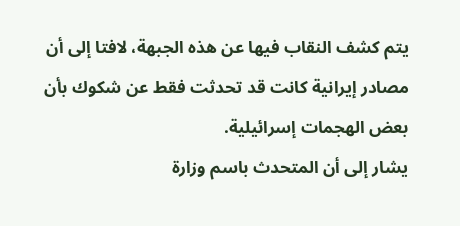يتم كشف النقاب فيها عن هذه الجبهة، لافتا إلى أن مصادر إيرانية كانت قد تحدثت فقط عن شكوك بأن بعض الهجمات إسرائيلية.
يشار إلى أن المتحدث باسم وزارة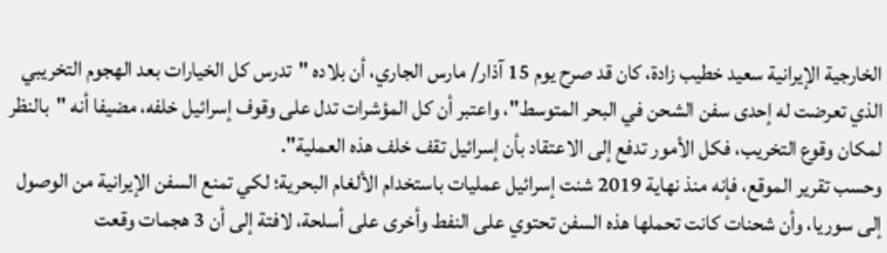الخارجية الإيرانية سعيد خطيب زادة، كان قد صرح يوم 15 آذار/ مارس الجاري، أن بلاده "تدرس كل الخيارات بعد الهجوم التخريبي الذي تعرضت له إحدى سفن الشحن في البحر المتوسط"، واعتبر أن كل المؤشرات تدل على وقوف إسرائيل خلفه، مضيفا أنه "بالنظر لمكان وقوع التخريب، فكل الأمور تدفع إلى الاعتقاد بأن إسرائيل تقف خلف هذه العملية".
وحسب تقرير الموقع، فإنه منذ نهاية 2019 شنت إسرائيل عمليات باستخدام الألغام البحرية؛ لكي تمنع السفن الإيرانية من الوصول إلى سوريا، وأن شحنات كانت تحملها هذه السفن تحتوي على النفط وأخرى على أسلحة، لافتة إلى أن 3 هجمات وقعت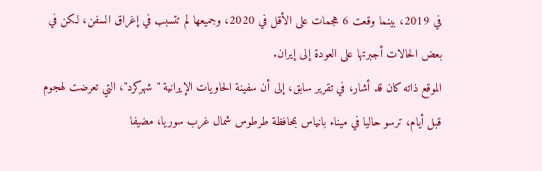في 2019، بينما وقعت 6 هجمات على الأقل في 2020، وجميعها لم تتسبب في إغراق السفن، لكن في بعض الحالات أجبرتها على العودة إلى إيران.
الموقع ذاته كان قد أشار، في تقرير سابق، إلى أن سفينة الحاويات الإيرانية "شهركرد"، التي تعرضت لهجوم قبل أيام، ترسو حاليا في ميناء بانياس بمحافظة طرطوس شمال غرب سوريا، مضيفا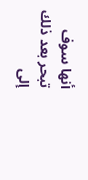أنها سوف تبحر بعد ذلك إلى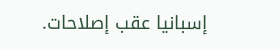إسبانيا عقب إصلاحات.